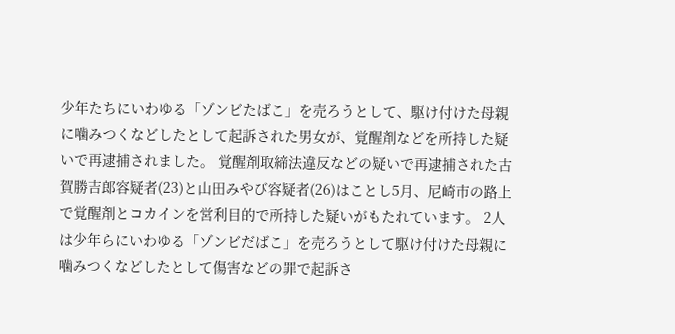少年たちにいわゆる「ゾンビたばこ」を売ろうとして、駆け付けた母親に噛みつくなどしたとして起訴された男女が、覚醒剤などを所持した疑いで再逮捕されました。 覚醒剤取締法違反などの疑いで再逮捕された古賀勝吉郎容疑者(23)と山田みやび容疑者(26)はことし5月、尼崎市の路上で覚醒剤とコカインを営利目的で所持した疑いがもたれています。 2人は少年らにいわゆる「ゾンビだばこ」を売ろうとして駆け付けた母親に噛みつくなどしたとして傷害などの罪で起訴さ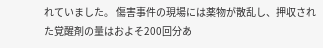れていました。 傷害事件の現場には薬物が散乱し、押収された覚醒剤の量はおよそ200回分あ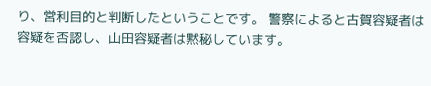り、営利目的と判断したということです。 警察によると古賀容疑者は容疑を否認し、山田容疑者は黙秘しています。